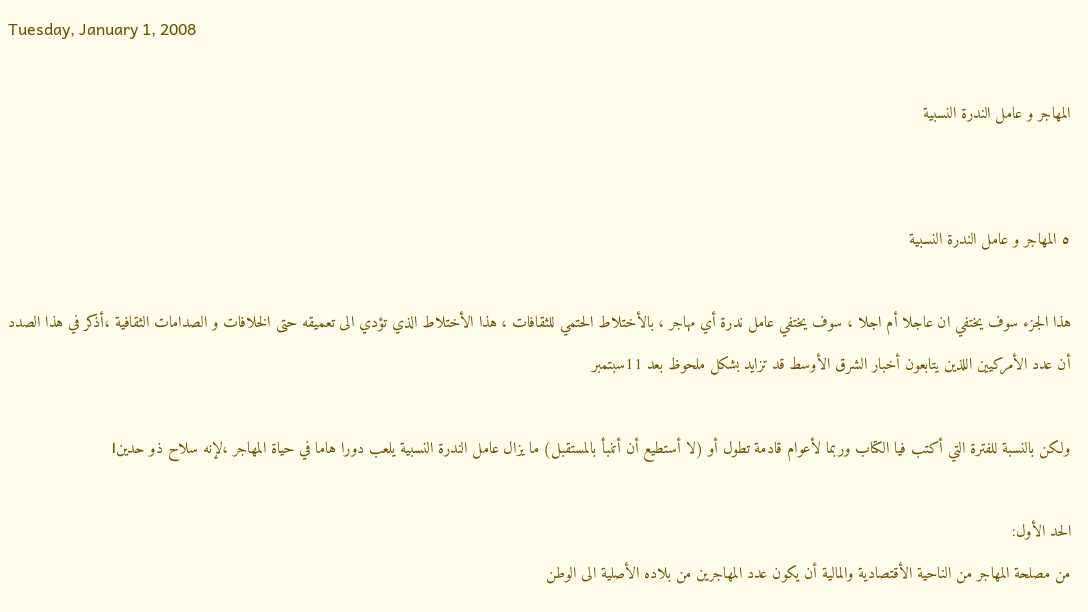Tuesday, January 1, 2008

المهاجر و عامل الندرة النسبية


٥ المهاجر و عامل الندرة النسبية

هذا الجزء سوف يختفي ان عاجلا أم اجلا ، سوف يختفي عامل ندرة أي مهاجر ، بالأختلاط الحتمي للثقافات ، هذا الأختلاط الذي تؤدي الى تعميقه حتى الخلافات و الصدامات الثقافية ،أذكر في هذا الصدد أن عدد الأمركيين اللذين يتابعون أخبار الشرق الأوسط قد تزايد بشكل ملحوظ بعد 11سبتمبر

ولكن بالنسبة للفترة التي أكتب فيا الكتاب وربما لأعوام قادمة تطول أو (لا أستطيع أن أتنبأ بالمستقبل) ما يزال عامل الندرة النسبية يلعب دورا هاما في حياة المهاجر ،لإنه سلاح ذو حدين।

الحد الأول:
من مصلحة المهاجر من الناحية الأقتصادية والمالية أن يكون عدد المهاجرين من بلاده الأصلية الى الوطن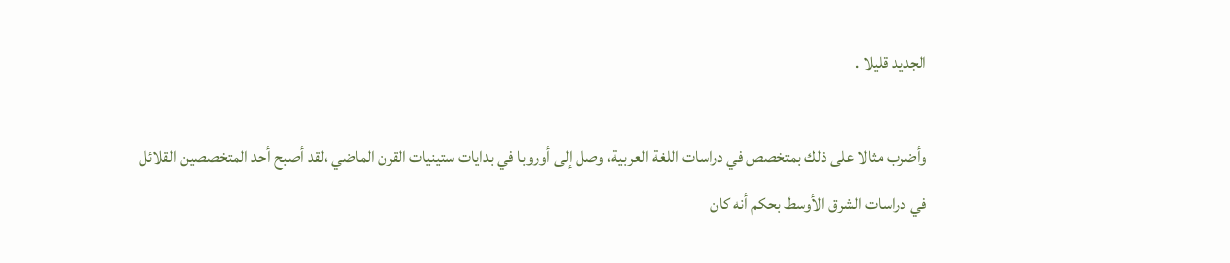الجديد قليلا .

وأضرب مثالا على ذلك بمتخصص في دراسات اللغة العربية، وصل إلى أوروبا في بدايات ستينيات القرن الماضي ،لقد أصبح أحد المتخصصين القلائل في دراسات الشرق الأوسط بحكم أنه كان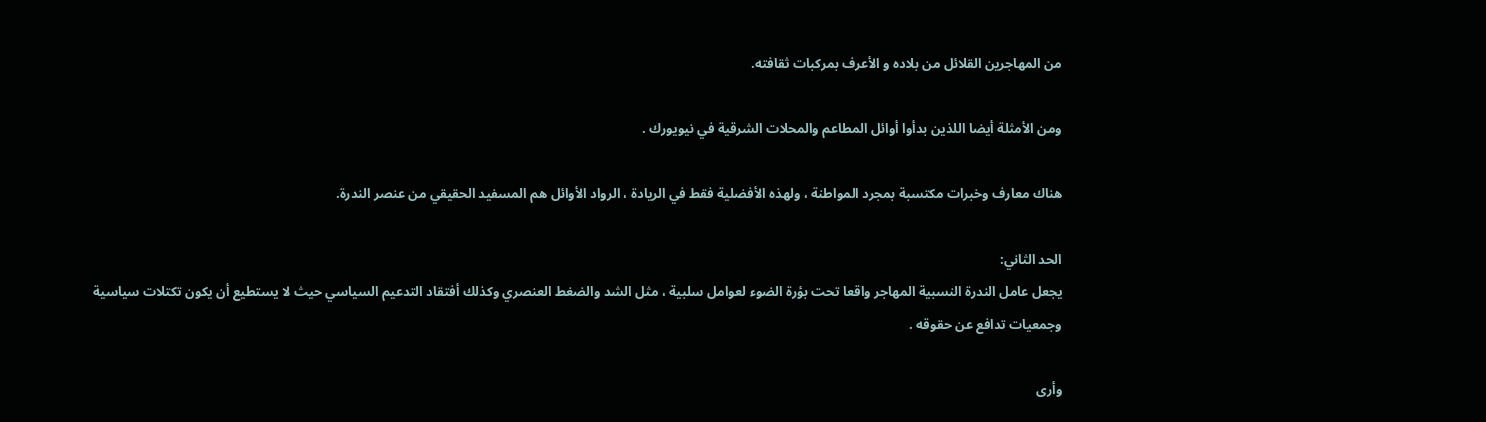من المهاجرين القلائل من بلاده و الأعرف بمركبات ثقافته.

ومن الأمثلة أيضا اللذين بدأوا أوائل المطاعم والمحلات الشرقية في نيويورك .

هناك معارف وخبرات مكتسبة بمجرد المواطنة ، ولهذه الأفضلية فقط في الريادة ، الرواد الأوائل هم المسفيد الحقيقي من عنصر الندرة.

الحد الثاني:
يجعل عامل الندرة النسبية المهاجر واقعا تحت بؤرة الضوء لعوامل سلبية ، مثل الشد والضغط العنصري وكذلك أفتقاد التدعيم السياسي حيث لا يستطيع أن يكون تكتلات سياسية وجمعيات تدافع عن حقوقه .

وأرى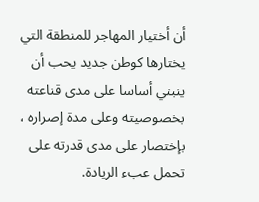أن أختيار المهاجر للمنطقة التي يختارها كوطن جديد يحب أن ينبني أساسا على مدى قناعته بخصوصيته وعلى مدة إصراره ، بإختصار على مدى قدرته على تحمل عبء الريادة.